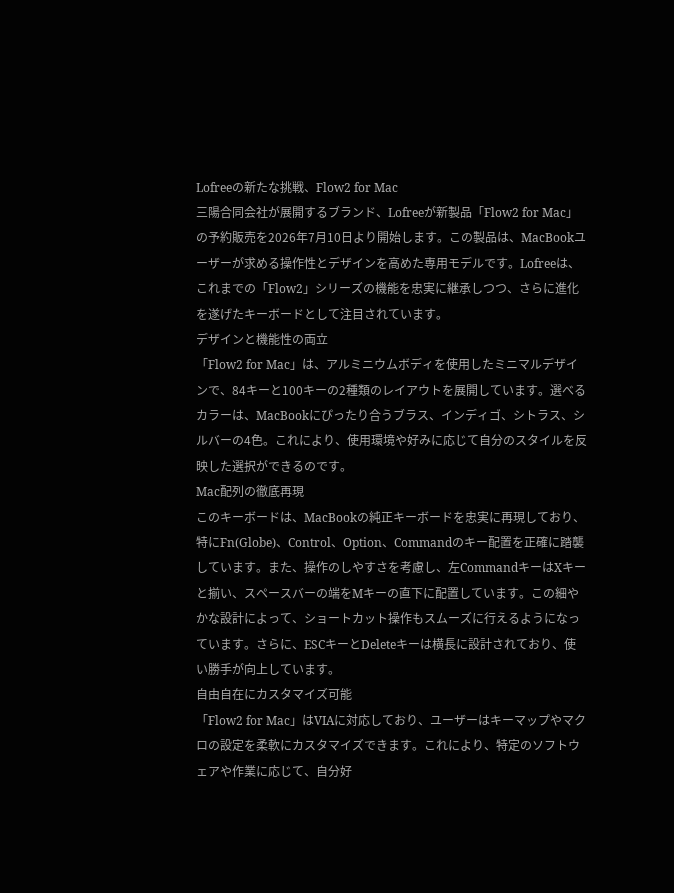Lofreeの新たな挑戦、Flow2 for Mac
三陽合同会社が展開するブランド、Lofreeが新製品「Flow2 for Mac」の予約販売を2026年7月10日より開始します。この製品は、MacBookユーザーが求める操作性とデザインを高めた専用モデルです。Lofreeは、これまでの「Flow2」シリーズの機能を忠実に継承しつつ、さらに進化を遂げたキーボードとして注目されています。
デザインと機能性の両立
「Flow2 for Mac」は、アルミニウムボディを使用したミニマルデザインで、84キーと100キーの2種類のレイアウトを展開しています。選べるカラーは、MacBookにぴったり合うブラス、インディゴ、シトラス、シルバーの4色。これにより、使用環境や好みに応じて自分のスタイルを反映した選択ができるのです。
Mac配列の徹底再現
このキーボードは、MacBookの純正キーボードを忠実に再現しており、特にFn(Globe)、Control、Option、Commandのキー配置を正確に踏襲しています。また、操作のしやすさを考慮し、左CommandキーはXキーと揃い、スペースバーの端をMキーの直下に配置しています。この細やかな設計によって、ショートカット操作もスムーズに行えるようになっています。さらに、ESCキーとDeleteキーは横長に設計されており、使い勝手が向上しています。
自由自在にカスタマイズ可能
「Flow2 for Mac」はVIAに対応しており、ユーザーはキーマップやマクロの設定を柔軟にカスタマイズできます。これにより、特定のソフトウェアや作業に応じて、自分好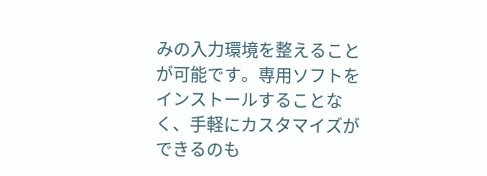みの入力環境を整えることが可能です。専用ソフトをインストールすることなく、手軽にカスタマイズができるのも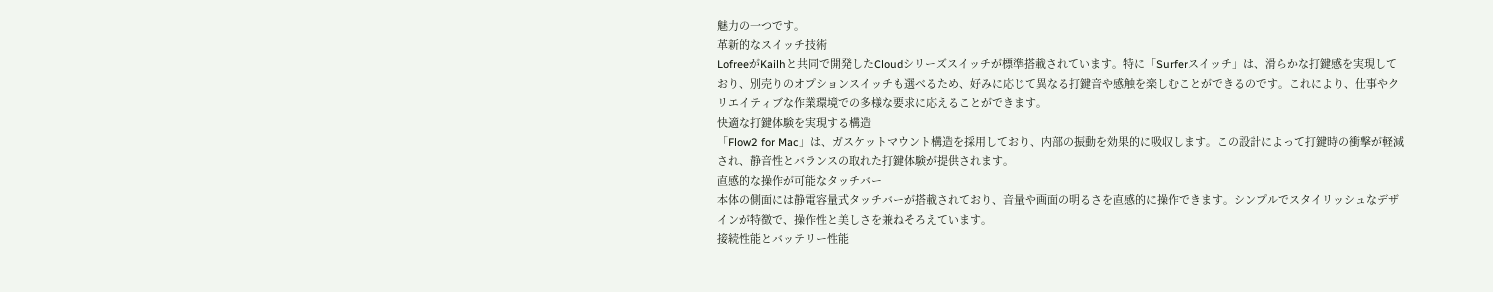魅力の一つです。
革新的なスイッチ技術
LofreeがKailhと共同で開発したCloudシリーズスイッチが標準搭載されています。特に「Surferスイッチ」は、滑らかな打鍵感を実現しており、別売りのオプションスイッチも選べるため、好みに応じて異なる打鍵音や感触を楽しむことができるのです。これにより、仕事やクリエイティブな作業環境での多様な要求に応えることができます。
快適な打鍵体験を実現する構造
「Flow2 for Mac」は、ガスケットマウント構造を採用しており、内部の振動を効果的に吸収します。この設計によって打鍵時の衝撃が軽減され、静音性とバランスの取れた打鍵体験が提供されます。
直感的な操作が可能なタッチバー
本体の側面には静電容量式タッチバーが搭載されており、音量や画面の明るさを直感的に操作できます。シンプルでスタイリッシュなデザインが特徴で、操作性と美しさを兼ねそろえています。
接続性能とバッテリー性能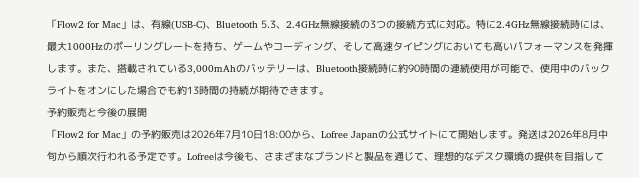「Flow2 for Mac」は、有線(USB-C)、Bluetooth 5.3、2.4GHz無線接続の3つの接続方式に対応。特に2.4GHz無線接続時には、最大1000Hzのポーリングレートを持ち、ゲームやコーディング、そして高速タイピングにおいても高いパフォーマンスを発揮します。また、搭載されている3,000mAhのバッテリーは、Bluetooth接続時に約90時間の連続使用が可能で、使用中のバックライトをオンにした場合でも約13時間の持続が期待できます。
予約販売と今後の展開
「Flow2 for Mac」の予約販売は2026年7月10日18:00から、Lofree Japanの公式サイトにて開始します。発送は2026年8月中旬から順次行われる予定です。Lofreeは今後も、さまざまなブランドと製品を通じて、理想的なデスク環境の提供を目指して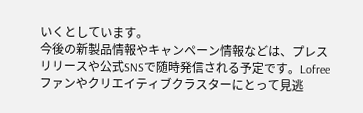いくとしています。
今後の新製品情報やキャンペーン情報などは、プレスリリースや公式SNSで随時発信される予定です。Lofreeファンやクリエイティブクラスターにとって見逃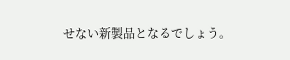せない新製品となるでしょう。